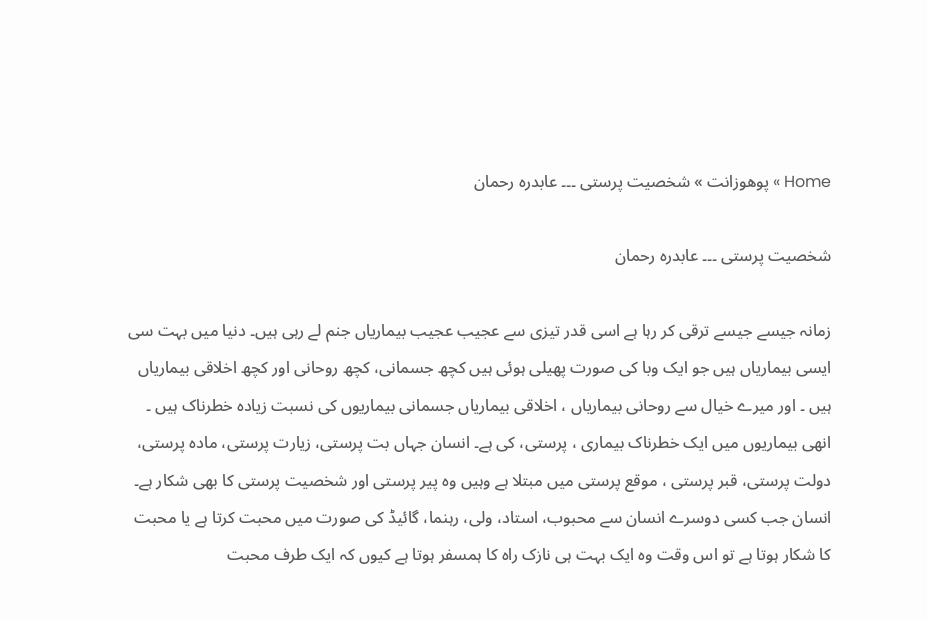Home » پوھوزانت » شخصیت پرستی ۔۔۔ عابدرہ رحمان

شخصیت پرستی ۔۔۔ عابدرہ رحمان

زمانہ جیسے جیسے ترقی کر رہا ہے اسی قدر تیزی سے عجیب عجیب بیماریاں جنم لے رہی ہیں۔ دنیا میں بہت سی ایسی بیماریاں ہیں جو ایک وبا کی صورت پھیلی ہوئی ہیں کچھ جسمانی، کچھ روحانی اور کچھ اخلاقی بیماریاں ہیں ۔ اور میرے خیال سے روحانی بیماریاں ، اخلاقی بیماریاں جسمانی بیماریوں کی نسبت زیادہ خطرناک ہیں ۔ انھی بیماریوں میں ایک خطرناک بیماری ، پرستی، کی ہے۔ انسان جہاں بت پرستی، زیارت پرستی، مادہ پرستی، دولت پرستی، قبر پرستی ، موقع پرستی میں مبتلا ہے وہیں وہ پیر پرستی اور شخصیت پرستی کا بھی شکار ہے۔
انسان جب کسی دوسرے انسان سے محبوب، استاد، ولی، رہنما، گائیڈ کی صورت میں محبت کرتا ہے یا محبت کا شکار ہوتا ہے تو اس وقت وہ ایک بہت ہی نازک راہ کا ہمسفر ہوتا ہے کیوں کہ ایک طرف محبت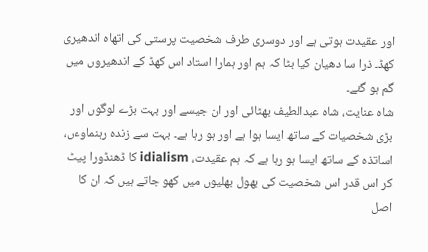اور عقیدت ہوتی ہے اور دوسری طرف شخصیت پرستی کی اتھاہ اندھیری کھڈ۔ ذرا سا دھیان کیا بٹا کہ ہم اور ہمارا استاد اس کھڈ کے اندھیروں میں گم ہو گئے۔
شاہ عنایت، شاہ عبدالطیف بھٹائی اور ان جیسے اور بہت بڑے لوگوں اور بڑی شخصیات کے ساتھ ایسا ہوا ہے اور ہو رہا ہے۔ بہت سے زندہ رہنماوءں، اساتذہ کے ساتھ ایسا ہو رہا ہے کہ ہم عقیدت، idialism کا ڈھنڈورا پیٹ کر اس قدر اس شخصیت کی بھول بھلیوں میں کھو جاتے ہیں کہ ان کا اصل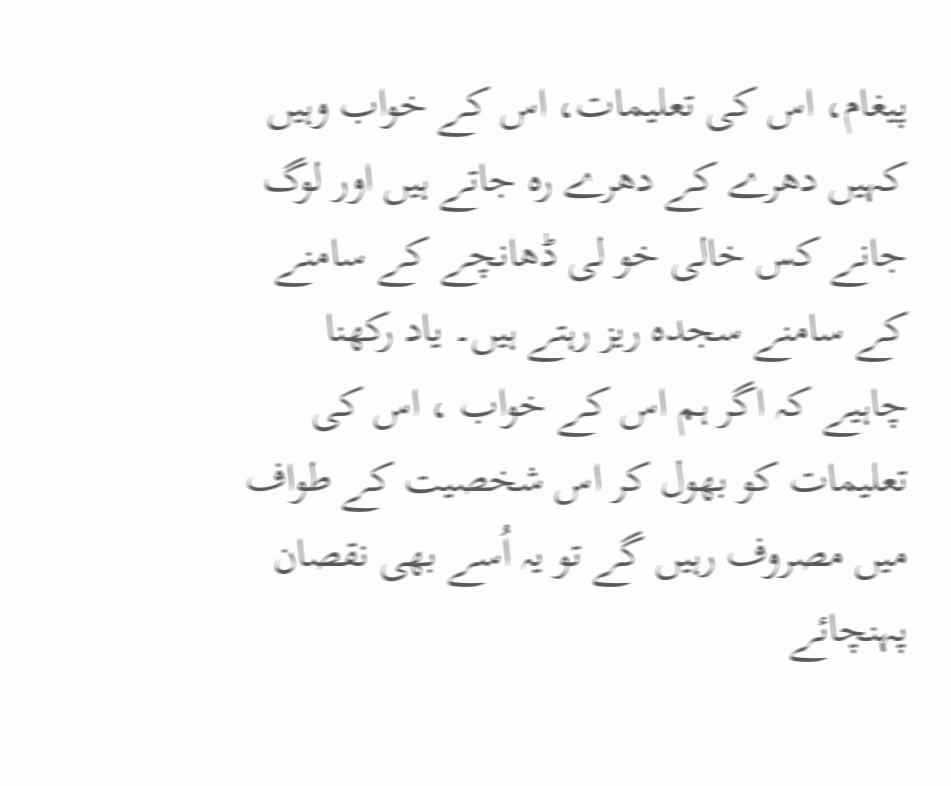پیغام، اس کی تعلیمات، اس کے خواب وہیں کہیں دھرے کے دھرے رہ جاتے ہیں اور لوگ جانے کس خالی خو لی ڈھانچے کے سامنے کے سامنے سجدہ ریز رہتے ہیں۔ یاد رکھنا چاہیے کہ اگر ہم اس کے خواب ، اس کی تعلیمات کو بھول کر اس شخصیت کے طواف میں مصروف رہیں گے تو یہ اُسے بھی نقصان پہنچائے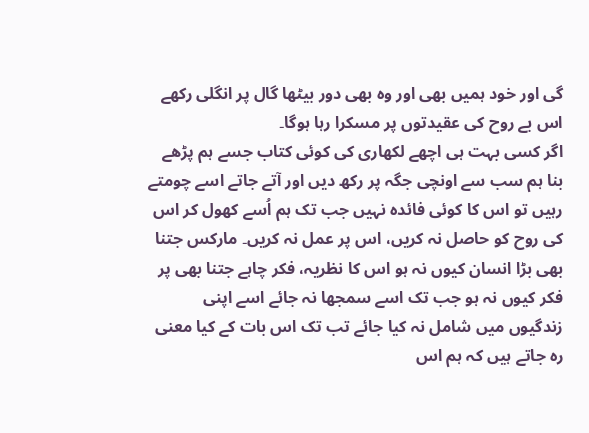گی اور خود ہمیں بھی اور وہ بھی دور بیٹھا گال پر انگلی رکھے اس بے روح کی عقیدتوں پر مسکرا رہا ہوگا۔
اگر کسی بہت ہی اچھے لکھاری کی کوئی کتاب جسے ہم پڑھے بنا ہم سب سے اونچی جگہ پر رکھ دیں اور آتے جاتے اسے چومتے رہیں تو اس کا کوئی فائدہ نہیں جب تک ہم اُسے کھول کر اس کی روح کو حاصل نہ کریں، اس پر عمل نہ کریں۔ مارکس جتنا بھی بڑا انسان کیوں نہ ہو اس کا نظریہ، فکر چاہے جتنا بھی پر فکر کیوں نہ ہو جب تک اسے سمجھا نہ جائے اسے اپنی زندگیوں میں شامل نہ کیا جائے تب تک اس بات کے کیا معنی رہ جاتے ہیں کہ ہم اس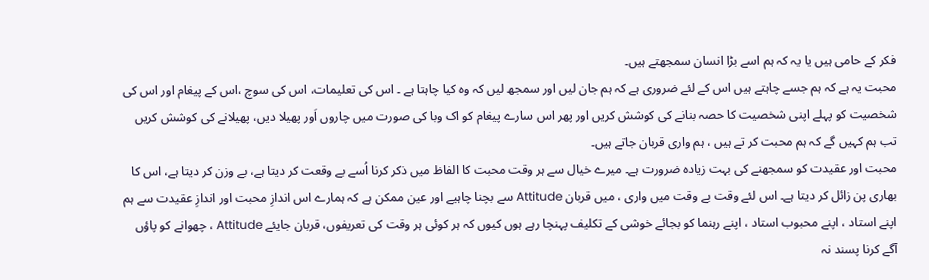فکر کے حامی ہیں یا یہ کہ ہم اسے بڑا انسان سمجھتے ہیں۔
محبت یہ ہے کہ ہم جسے چاہتے ہیں اس کے لئے ضروری ہے کہ ہم جان لیں اور سمجھ لیں کہ وہ کیا چاہتا ہے ۔ اس کی تعلیمات، اس کی سوچ ،اس کے پیغام اور اس کی شخصیت کو پہلے اپنی شخصیت کا حصہ بنانے کی کوشش کریں اور پھر اس سارے پیغام کو اک وبا کی صورت میں چاروں اَور پھیلا دیں، پھیلانے کی کوشش کریں تب ہم کہیں گے کہ ہم محبت کر تے ہیں ، ہم واری قربان جاتے ہیں۔
محبت اور عقیدت کو سمجھنے کی بہت زیادہ ضرورت ہے۔ میرے خیال سے ہر وقت محبت کا الفاظ میں ذکر کرنا اُسے بے وقعت کر دیتا ہے، بے وزن کر دیتا ہے، اس کا بھاری پن زائل کر دیتا ہے۔ اس لئے وقت بے وقت میں واری ، میں قربان Attitude سے بچنا چاہیے اور عین ممکن ہے کہ ہمارے اس اندازِ محبت اور اندازِ عقیدت سے ہم اپنے استاد ، اپنے محبوب استاد ، اپنے رہنما کو بجائے خوشی کے تکلیف پہنچا رہے ہوں کیوں کہ ہر کوئی ہر وقت کی تعریفوں، قربان جایئے Attitude ، چھوانے کو پاؤں آگے کرنا پسند نہ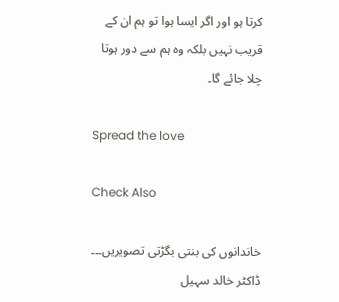کرتا ہو اور اگر ایسا ہوا تو ہم ان کے قریب نہیں بلکہ وہ ہم سے دور ہوتا چلا جائے گا۔

Spread the love

Check Also

خاندانوں کی بنتی بگڑتی تصویریں۔۔۔ ڈاکٹر خالد سہیل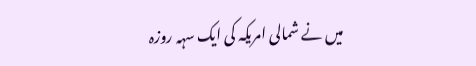میں نے شمالی امریکہ کی ایک سہہ روزہ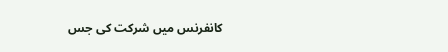کانفرنس میں شرکت کی جس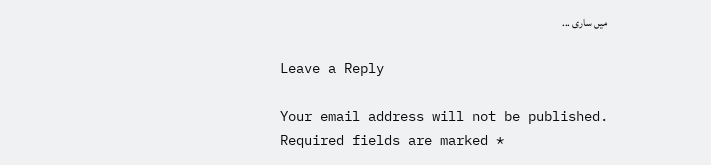میں ساری ...

Leave a Reply

Your email address will not be published. Required fields are marked *